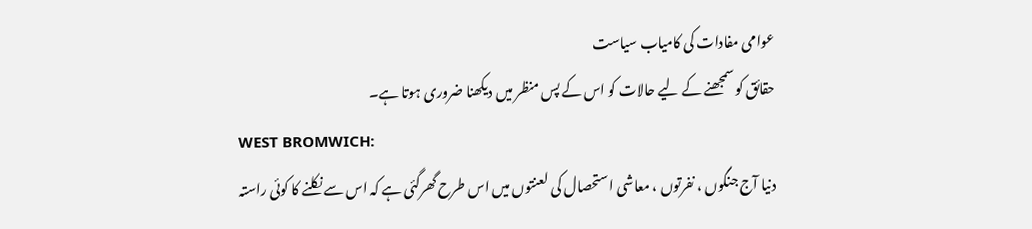عوامی مفادات کی کامیاب سیاست
حقائق کو سمجھنے کے لیے حالات کو اس کے پس منظر میں دیکھنا ضروری ہوتا ہے۔
WEST BROMWICH:
دنیا آج جنگوں ، نفرتوں ، معاشی استحصال کی لعنتوں میں اس طرح گھرگئی ہے کہ اس سے نکلنے کا کوئی راستہ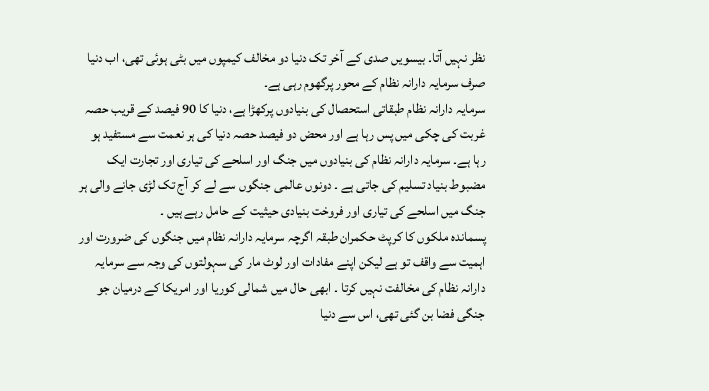نظر نہیں آتا۔ بیسویں صدی کے آخر تک دنیا دو مخالف کیمپوں میں بٹی ہوئی تھی، اب دنیا صرف سرمایہ دارانہ نظام کے محور پرگھوم رہی ہے۔
سرمایہ دارانہ نظام طبقاتی استحصال کی بنیادوں پرکھڑا ہے، دنیا کا 90 فیصد کے قریب حصہ غربت کی چکی میں پس رہا ہے اور محض دو فیصد حصہ دنیا کی ہر نعمت سے مستفید ہو رہا ہے۔ سرمایہ دارانہ نظام کی بنیادوں میں جنگ اور اسلحے کی تیاری اور تجارت ایک مضبوط بنیاد تسلیم کی جاتی ہے ۔ دونوں عالمی جنگوں سے لے کر آج تک لڑی جانے والی ہر جنگ میں اسلحے کی تیاری اور فروخت بنیادی حیثیت کے حامل رہے ہیں ۔
پسماندہ ملکوں کا کرپٹ حکمران طبقہ اگرچہ سرمایہ دارانہ نظام میں جنگوں کی ضرورت اور اہمیت سے واقف تو ہے لیکن اپنے مفادات اور لوٹ مار کی سہولتوں کی وجہ سے سرمایہ دارانہ نظام کی مخالفت نہیں کرتا ۔ ابھی حال میں شمالی کوریا اور امریکا کے درمیان جو جنگی فضا بن گئی تھی، اس سے دنیا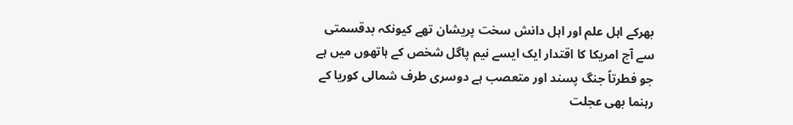بھرکے اہل علم اور اہل دانش سخت پریشان تھے کیونکہ بدقسمتی سے آج امریکا کا اقتدار ایک ایسے نیم پاگل شخص کے ہاتھوں میں ہے جو فطرتاً جنگ پسند اور متعصب ہے دوسری طرف شمالی کوریا کے رہنما بھی عجلت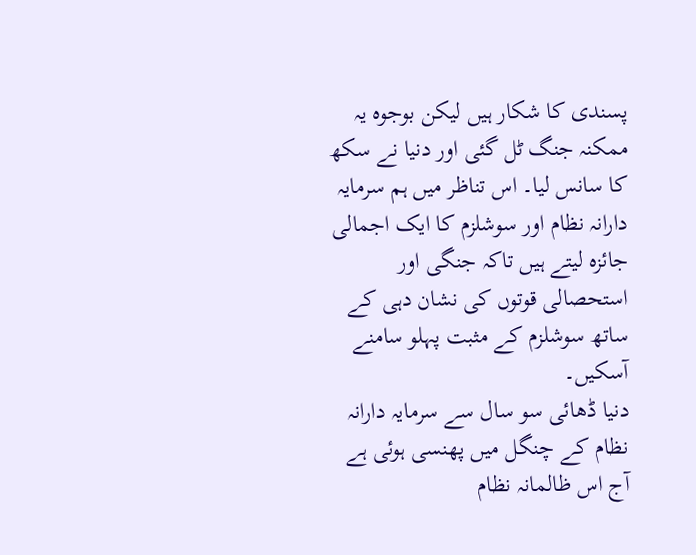پسندی کا شکار ہیں لیکن بوجوہ یہ ممکنہ جنگ ٹل گئی اور دنیا نے سکھ کا سانس لیا۔ اس تناظر میں ہم سرمایہ دارانہ نظام اور سوشلزم کا ایک اجمالی جائزہ لیتے ہیں تاکہ جنگی اور استحصالی قوتوں کی نشان دہی کے ساتھ سوشلزم کے مثبت پہلو سامنے آسکیں۔
دنیا ڈھائی سو سال سے سرمایہ دارانہ نظام کے چنگل میں پھنسی ہوئی ہے آج اس ظالمانہ نظام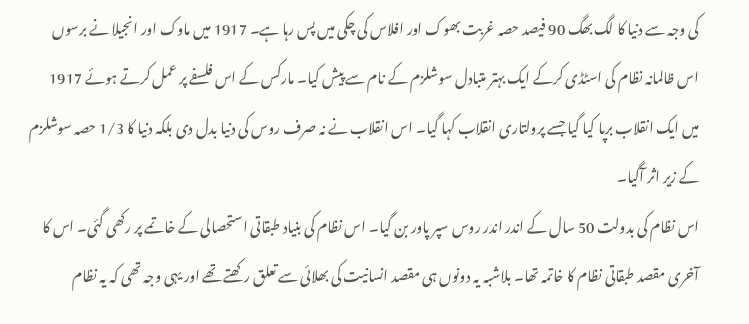کی وجہ سے دنیا کا لگ بھگ 90 فیصد حصہ غربت بھوک اور افلاس کی چکی میں پس رہا ہے۔ 1917 میں ماوک اور انجیلا نے برسوں اس ظالمانہ نظام کی اسٹڈی کرکے ایک بہتر متبادل سوشلزم کے نام سے پیش کیا۔ مارکس کے اس فلسفے پر عمل کرتے ہوئے 1917 میں ایک انقلاب برپا کیا گیا جسے پرولتاری انقلاب کہا گیا۔ اس انقلاب نے نہ صرف روس کی دنیا بدل دی بلکہ دنیا کا 1/3 حصہ سوشلزم کے زیر اثر آگیا۔
اس نظام کی بدولت 50 سال کے اندر اندر روس سپر پاور بن گیا۔ اس نظام کی بنیاد طبقاتی استحصالی کے خاتمے پر رکھی گئی۔ اس کا آخری مقصد طبقاتی نظام کا خاتمہ تھا۔ بلاشبہ یہ دونوں ہی مقصد انسانیت کی بھلائی سے تعلق رکھتے تھے اور یہی وجہ تھی کہ یہ نظام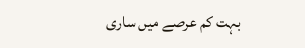بہت کم عرصے میں ساری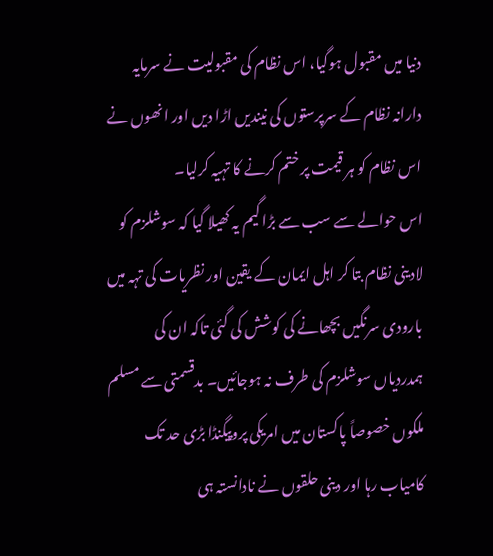دنیا میں مقبول ہوگیا، اس نظام کی مقبولیت نے سرمایہ دارانہ نظام کے سرپرستوں کی نیندیں اڑا دیں اور انھوں نے اس نظام کو ہر قیمت پر ختم کرنے کا تہیہ کرلیا۔
اس حوالے سے سب سے بڑا گیم یہ کھیلا گیا کہ سوشلزم کو لادینی نظام بتا کر اہل ایمان کے یقین اور نظریات کی تہہ میں بارودی سرنگیں بچھانے کی کوشش کی گئی تاکہ ان کی ہمدردیاں سوشلزم کی طرف نہ ہوجائیں۔ بدقسمتی سے مسلم ملکوں خصوصاً پاکستان میں امریکی پروپیگنڈا بڑی حد تک کامیاب رہا اور دینی حلقوں نے نادانستہ ہی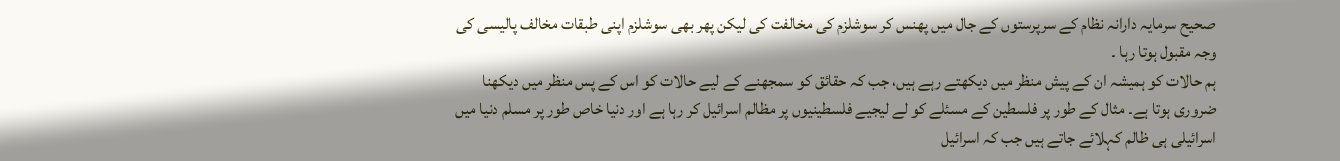صحیح سرمایہ دارانہ نظام کے سرپرستوں کے جال میں پھنس کر سوشلزم کی مخالفت کی لیکن پھر بھی سوشلزم اپنی طبقات مخالف پالیسی کی وجہ مقبول ہوتا رہا ۔
ہم حالات کو ہمیشہ ان کے پیش منظر میں دیکھتے رہے ہیں، جب کہ حقائق کو سمجھنے کے لیے حالات کو اس کے پس منظر میں دیکھنا ضروری ہوتا ہے۔ مثال کے طور پر فلسطین کے مسئلے کو لے لیجیے فلسطینیوں پر مظالم اسرائیل کر رہا ہے اور دنیا خاص طور پر مسلم دنیا میں اسرائیلی ہی ظالم کہلائے جاتے ہیں جب کہ اسرائیل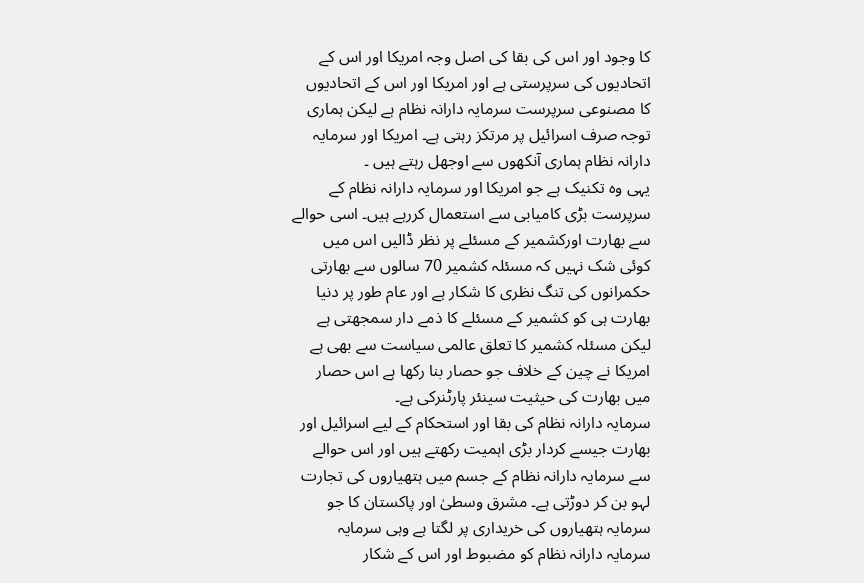کا وجود اور اس کی بقا کی اصل وجہ امریکا اور اس کے اتحادیوں کی سرپرستی ہے اور امریکا اور اس کے اتحادیوں کا مصنوعی سرپرست سرمایہ دارانہ نظام ہے لیکن ہماری توجہ صرف اسرائیل پر مرتکز رہتی ہے۔ امریکا اور سرمایہ دارانہ نظام ہماری آنکھوں سے اوجھل رہتے ہیں ۔
یہی وہ تکنیک ہے جو امریکا اور سرمایہ دارانہ نظام کے سرپرست بڑی کامیابی سے استعمال کررہے ہیں۔ اسی حوالے سے بھارت اورکشمیر کے مسئلے پر نظر ڈالیں اس میں کوئی شک نہیں کہ مسئلہ کشمیر 70 سالوں سے بھارتی حکمرانوں کی تنگ نظری کا شکار ہے اور عام طور پر دنیا بھارت ہی کو کشمیر کے مسئلے کا ذمے دار سمجھتی ہے لیکن مسئلہ کشمیر کا تعلق عالمی سیاست سے بھی ہے امریکا نے چین کے خلاف جو حصار بنا رکھا ہے اس حصار میں بھارت کی حیثیت سینئر پارٹنرکی ہے۔
سرمایہ دارانہ نظام کی بقا اور استحکام کے لیے اسرائیل اور بھارت جیسے کردار بڑی اہمیت رکھتے ہیں اور اس حوالے سے سرمایہ دارانہ نظام کے جسم میں ہتھیاروں کی تجارت لہو بن کر دوڑتی ہے۔ مشرق وسطیٰ اور پاکستان کا جو سرمایہ ہتھیاروں کی خریداری پر لگتا ہے وہی سرمایہ سرمایہ دارانہ نظام کو مضبوط اور اس کے شکار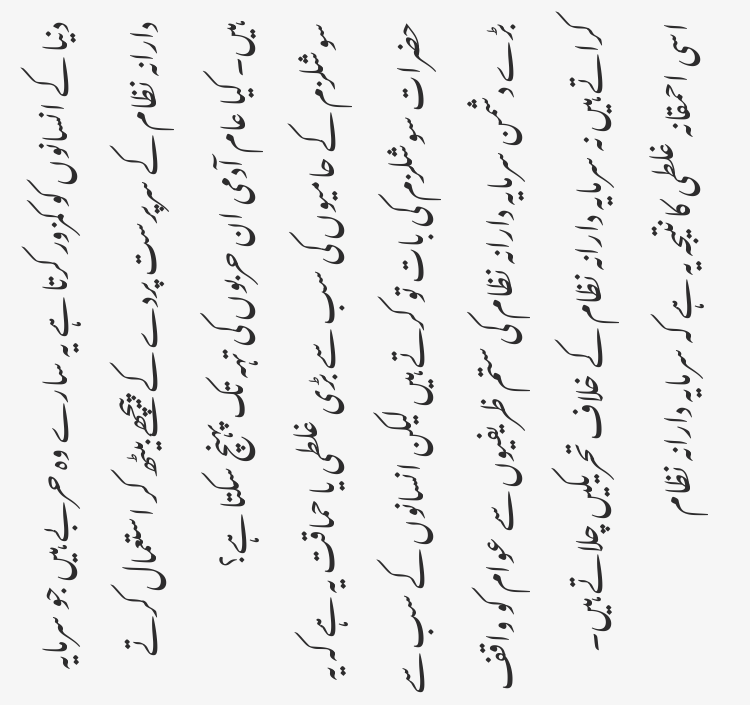دنیا کے انسانوں کو کمزور کرتا ہے یہ سارے وہ حربے ہیں جو سرمایہ دارانہ نظام کے سرپرست پردے کے پیچھے بیٹھ کر استعمال کرتے ہیں۔ کیا عام آدمی ان حربوں کی تہہ تک پہنچ سکتا ہے؟
سوشلزم کے حامیوں کی سب سے بڑی غلطی یا حماقت یہ ہے کہ یہ حضرات سوشلزم کی بات تو کرتے ہیں لیکن انسانوں کے سب سے بڑے دشمن سرمایہ دارانہ نظام کی ستم ظریفیوں سے عوام کو واقف کراتے ہیں نہ سرمایہ دارانہ نظام کے خلاف تحریکیں چلاتے ہیں۔ اسی احمقانہ غلطی کا نتیجہ یہ ہے کہ سرمایہ دارانہ نظام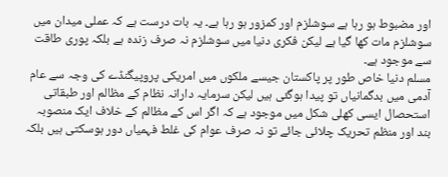اور مضبوط ہو رہا ہے سوشلزم اور کمزور ہو رہا ہے۔ یہ بات درست ہے کہ عملی میدان میں سوشلزم مات کھا گیا ہے لیکن فکری دنیا میں سوشلزم نہ صرف زندہ ہے بلکہ پوری طاقت سے موجود ہے۔
مسلم دنیا خاص طور پر پاکستان جیسے ملکوں میں امریکی پروپیگنڈے کی وجہ سے عام آدمی میں بدگمانیاں تو پیدا ہوگئی ہیں لیکن سرمایہ دارانہ نظام کے مظالم اور طبقاتی استحصال ایسی کھلی شکل میں موجود ہے کہ اگر اس کے مظالم کے خلاف ایک منصوبہ بند اور منظم تحریک چلائی جائے تو نہ صرف عوام کی غلط فہمیاں دور ہوسکتی ہیں بلکہ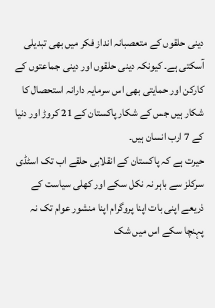دینی حلقوں کے متعصبانہ انداز فکر میں بھی تبدیلی آسکتی ہے۔ کیونکہ دینی حلقوں اور دینی جماعتوں کے کارکن اور حمایتی بھی اس سرمایہ دارانہ استحصال کا شکار ہیں جس کے شکار پاکستان کے 21 کروڑ اور دنیا کے 7 ارب انسان ہیں۔
حیرت ہے کہ پاکستان کے انقلابی حلقے اب تک اسٹڈی سرکلز سے باہر نہ نکل سکے اور کھلی سیاست کے ذریعے اپنی بات اپنا پروگرام اپنا منشور عوام تک نہ پہنچا سکے اس میں شک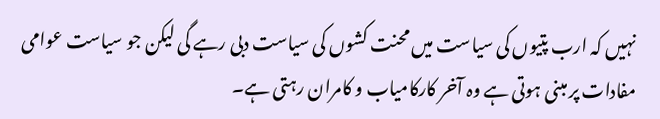نہیں کہ ارب پتیوں کی سیاست میں محنت کشوں کی سیاست دبی رہے گی لیکن جو سیاست عوامی مفادات پر مبنی ہوتی ہے وہ آخر کارکامیاب و کامران رہتی ہے۔